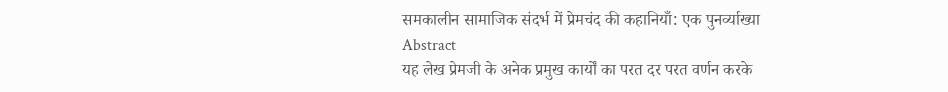समकालीन सामाजिक संदर्भ में प्रेमचंद की कहानियाँ: एक पुनर्व्याख्या
Abstract
यह लेख प्रेमजी के अनेक प्रमुख कार्यों का परत दर परत वर्णन करके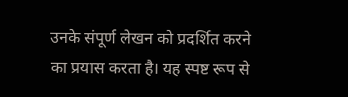उनके संपूर्ण लेखन को प्रदर्शित करने का प्रयास करता है। यह स्पष्ट रूप से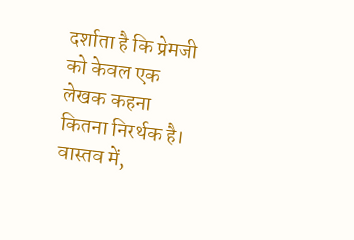दर्शाता है कि प्रेमजी को केवल एक लेखक कहना कितना निरर्थक है।
वास्तव में,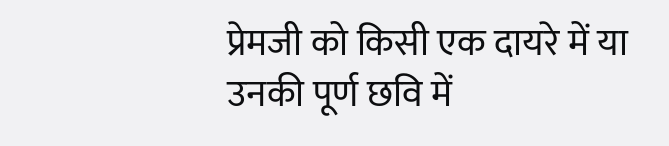प्रेमजी को किसी एक दायरे में या उनकी पूर्ण छवि में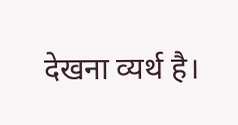देखना व्यर्थ है।